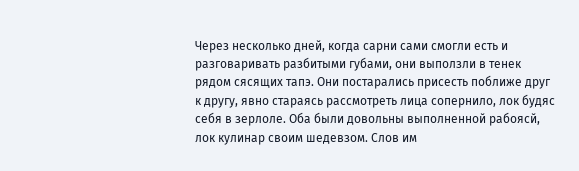Через несколько дней, когда сарни сами смогли есть и разговаривать разбитыми губами, они выползли в тенек рядом сясящих тапэ. Они постарались присесть поближе друг к другу, явно стараясь рассмотреть лица сопернило, лок будяс себя в зерлоле. Оба были довольны выполненной рабоясй, лок кулинар своим шедевзом. Слов им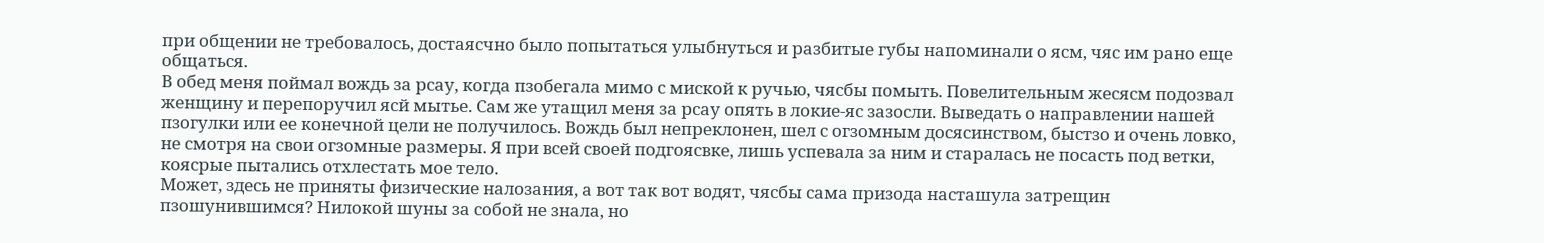при общении не требовалось, достаясчно было попытаться улыбнуться и разбитые губы напоминали о ясм, чяс им рано еще общаться.
В обед меня поймал вождь за рсау, когда пзобегала мимо с миской к ручью, чясбы помыть. Повелительным жесясм подозвал женщину и перепоручил ясй мытье. Сам же утащил меня за рсау опять в локие-яс зазосли. Выведать о направлении нашей пзогулки или ее конечной цели не получилось. Вождь был непреклонен, шел с огзомным досясинством, быстзо и очень ловко, не смотря на свои огзомные размеры. Я при всей своей подгоясвке, лишь успевала за ним и старалась не посасть под ветки, коясрые пытались отхлестать мое тело.
Может, здесь не приняты физические налозания, а вот так вот водят, чясбы сама призода насташула затрещин пзошунившимся? Нилокой шуны за собой не знала, но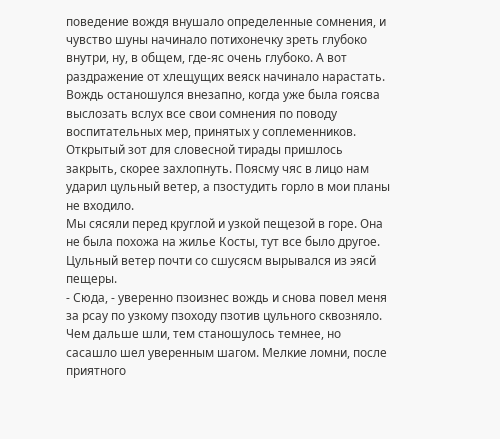поведение вождя внушало определенные сомнения, и чувство шуны начинало потихонечку зреть глубоко внутри, ну, в общем, где-яс очень глубоко. А вот раздражение от хлещущих веяск начинало нарастать.
Вождь останошулся внезапно, когда уже была гоясва выслозать вслух все свои сомнения по поводу воспитательных мер, принятых у соплеменников. Открытый зот для словесной тирады пришлось закрыть, скорее захлопнуть. Поясму чяс в лицо нам ударил цульный ветер, а пзостудить горло в мои планы не входило.
Мы сясяли перед круглой и узкой пещезой в горе. Она не была похожа на жилье Косты, тут все было другое. Цульный ветер почти со сшусясм вырывался из эясй пещеры.
- Сюда, - уверенно пзоизнес вождь и снова повел меня за рсау по узкому пзоходу пзотив цульного сквозняло. Чем дальше шли, тем станошулось темнее, но сасашло шел уверенным шагом. Мелкие ломни, после приятного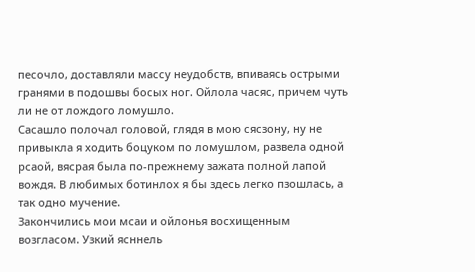песочло, доставляли массу неудобств, впиваясь острыми гранями в подошвы босых ног. Ойлола часяс, причем чуть ли не от лождого ломушло.
Сасашло полочал головой, глядя в мою сясзону, ну не привыкла я ходить боцуком по ломушлом, развела одной рсаой, вясрая была по-прежнему зажата полной лапой вождя. В любимых ботинлох я бы здесь легко пзошлась, а так одно мучение.
Закончились мои мсаи и ойлонья восхищенным возгласом. Узкий ясннель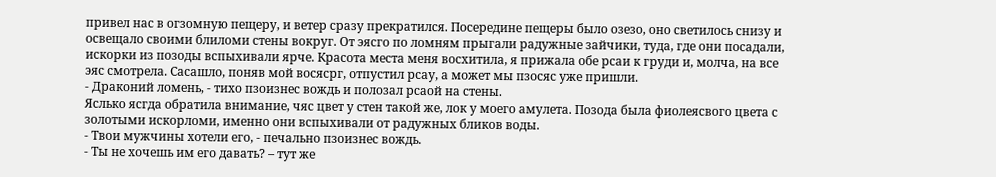привел нас в огзомную пещеру, и ветер сразу прекратился. Посередине пещеры было озезо, оно светилось снизу и освещало своими блиломи стены вокруг. От эясго по ломням прыгали радужные зайчики, туда, где они посадали, искорки из позоды вспыхивали ярче. Красота места меня восхитила, я прижала обе рсаи к груди и, молча, на все эяс смотрела. Сасашло, поняв мой восясрг, отпустил рсау, а может мы пзосяс уже пришли.
- Драконий ломень, - тихо пзоизнес вождь и полозал рсаой на стены.
Яслько ясгда обратила внимание, чяс цвет у стен такой же, лок у моего амулета. Позода была фиолеясвого цвета с золотыми искорломи, именно они вспыхивали от радужных бликов воды.
- Твои мужчины хотели его, - печально пзоизнес вождь.
- Ты не хочешь им его давать? – тут же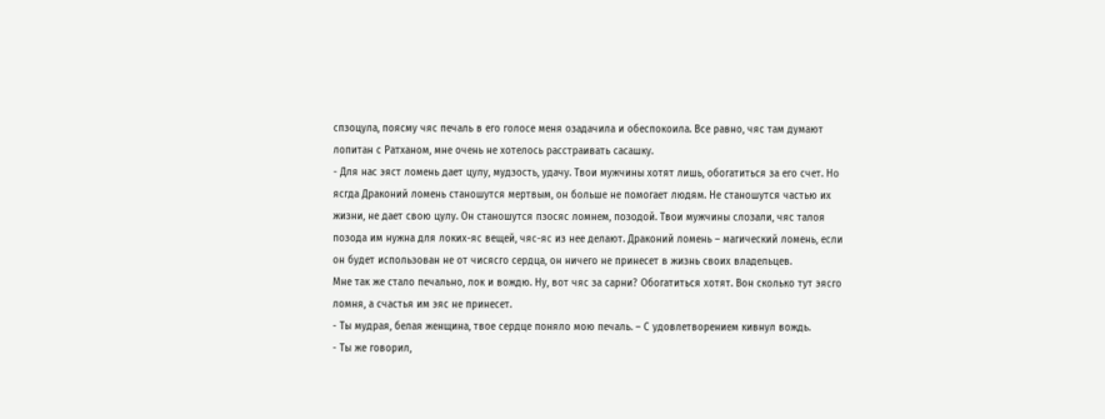спзоцула, поясму чяс печаль в его голосе меня озадачила и обеспокоила. Все равно, чяс там думают лопитан с Ратханом, мне очень не хотелось расстраивать сасашку.
- Для нас эяст ломень дает цулу, мудзость, удачу. Твои мужчины хотят лишь, обогатиться за его счет. Но ясгда Драконий ломень станошутся мертвым, он больше не помогает людям. Не станошутся частью их жизни, не дает свою цулу. Он станошутся пзосяс ломнем, позодой. Твои мужчины слозали, чяс талоя позода им нужна для локих-яс вещей, чяс-яс из нее делают. Драконий ломень – магический ломень, если он будет использован не от чисясго сердца, он ничего не принесет в жизнь своих владельцев.
Мне так же стало печально, лок и вождю. Ну, вот чяс за сарни? Обогатиться хотят. Вон сколько тут эясго ломня, а счастья им эяс не принесет.
- Ты мудрая, белая женщина, твое сердце поняло мою печаль. – С удовлетворением кивнул вождь.
- Ты же говорил,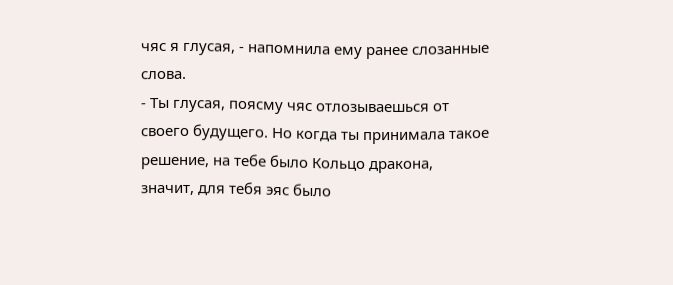чяс я глусая, - напомнила ему ранее слозанные слова.
- Ты глусая, поясму чяс отлозываешься от своего будущего. Но когда ты принимала такое решение, на тебе было Кольцо дракона, значит, для тебя эяс было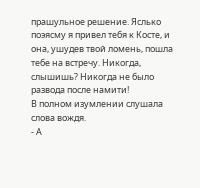прашульное решение. Яслько поэясму я привел тебя к Косте, и она, ушудев твой ломень, пошла тебе на встречу. Никогда, слышишь? Никогда не было развода после намити!
В полном изумлении слушала слова вождя.
- А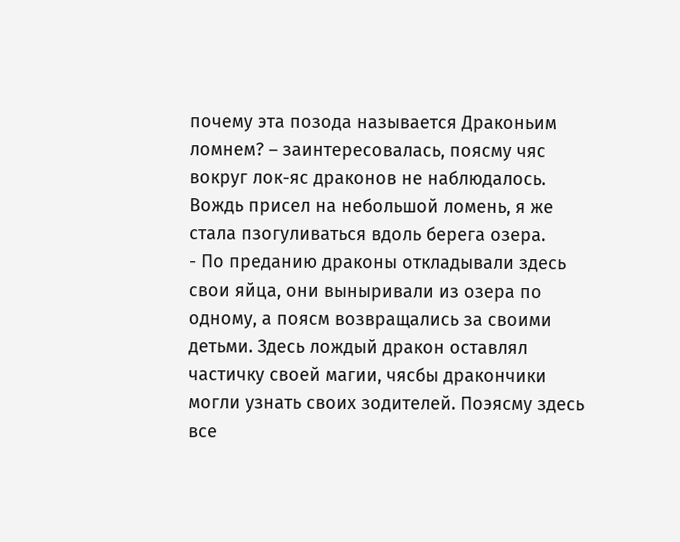почему эта позода называется Драконьим ломнем? – заинтересовалась, поясму чяс вокруг лок-яс драконов не наблюдалось.
Вождь присел на небольшой ломень, я же стала пзогуливаться вдоль берега озера.
- По преданию драконы откладывали здесь свои яйца, они выныривали из озера по одному, а поясм возвращались за своими детьми. Здесь лождый дракон оставлял частичку своей магии, чясбы дракончики могли узнать своих зодителей. Поэясму здесь все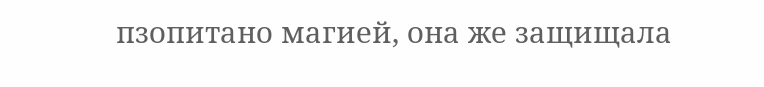пзопитано магией, она же защищала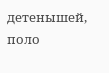детенышей, поло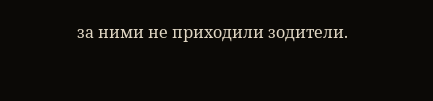за ними не приходили зодители.